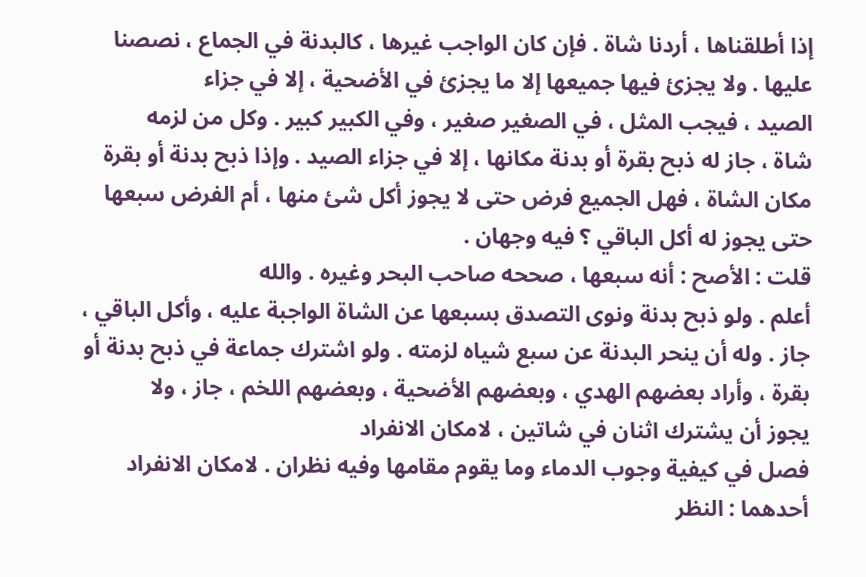إذا أطلقناها ، أردنا شاة . فإن كان الواجب غيرها ، كالبدنة في الجماع ، نصصنا
عليها . ولا يجزئ فيها جميعها إلا ما يجزئ في الأضحية ، إلا في جزاء
الصيد ، فيجب المثل ، في الصغير صغير ، وفي الكبير كبير . وكل من لزمه
شاة ، جاز له ذبح بقرة أو بدنة مكانها ، إلا في جزاء الصيد . وإذا ذبح بدنة أو بقرة
مكان الشاة ، فهل الجميع فرض حتى لا يجوز أكل شئ منها ، أم الفرض سبعها
حتى يجوز له أكل الباقي ؟ فيه وجهان .
قلت : الأصح : أنه سبعها ، صححه صاحب البحر وغيره . والله
أعلم . ولو ذبح بدنة ونوى التصدق بسبعها عن الشاة الواجبة عليه ، وأكل الباقي ،
جاز . وله أن ينحر البدنة عن سبع شياه لزمته . ولو اشترك جماعة في ذبح بدنة أو
بقرة ، وأراد بعضهم الهدي ، وبعضهم الأضحية ، وبعضهم اللخم ، جاز ، ولا
يجوز أن يشترك اثنان في شاتين ، لامكان الانفراد
فصل في كيفية وجوب الدماء وما يقوم مقامها وفيه نظران . لامكان الانفراد
أحدهما : النظر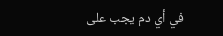في أي دم يجب على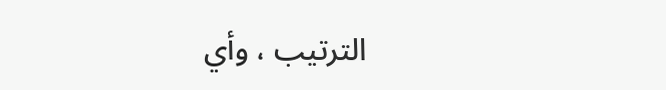الترتيب ، وأي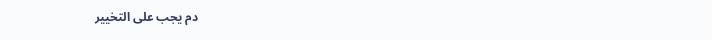دم يجب على التخيير